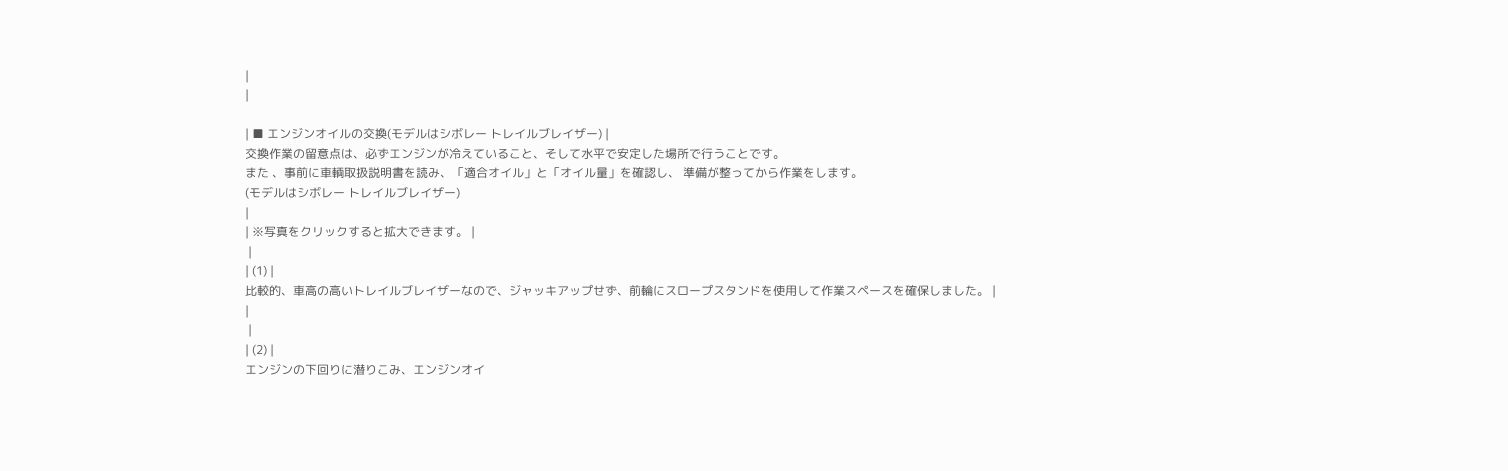|
|

| ■ エンジンオイルの交換(モデルはシボレー トレイルブレイザー) |
交換作業の留意点は、必ずエンジンが冷えていること、そして水平で安定した場所で行うことです。
また 、事前に車輌取扱説明書を読み、「適合オイル」と「オイル量」を確認し、 準備が整ってから作業をします。
(モデルはシボレー トレイルブレイザー)
|
| ※写真をクリックすると拡大できます。 |
 |
| (1) |
比較的、車高の高いトレイルブレイザーなので、ジャッキアップせず、前輪にスロープスタンドを使用して作業スペースを確保しました。 |
|
 |
| (2) |
エンジンの下回りに潜りこみ、エンジンオイ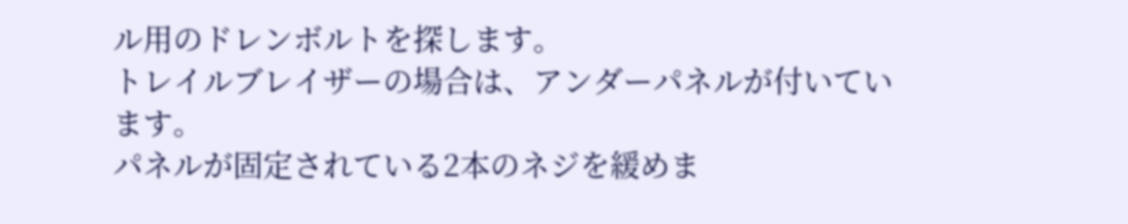ル用のドレンボルトを探します。
トレイルブレイザーの場合は、アンダーパネルが付いています。
パネルが固定されている2本のネジを緩めま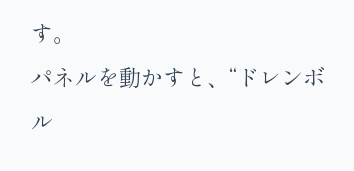す。
パネルを動かすと、“ドレンボル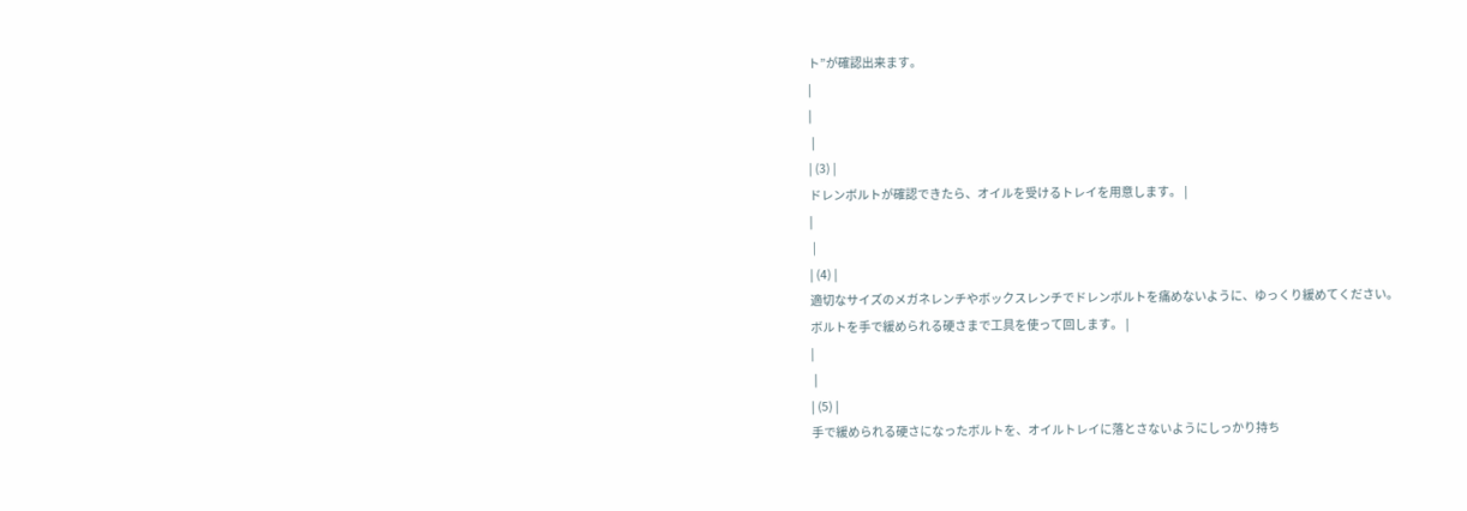ト”が確認出来ます。
|
|
 |
| (3) |
ドレンボルトが確認できたら、オイルを受けるトレイを用意します。 |
|
 |
| (4) |
適切なサイズのメガネレンチやボックスレンチでドレンボルトを痛めないように、ゆっくり緩めてください。
ボルトを手で緩められる硬さまで工具を使って回します。 |
|
 |
| (5) |
手で緩められる硬さになったボルトを、オイルトレイに落とさないようにしっかり持ち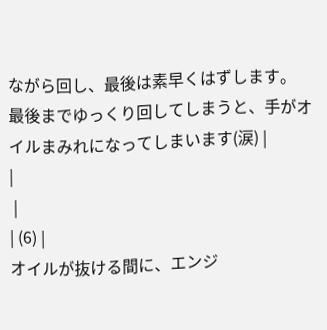ながら回し、最後は素早くはずします。
最後までゆっくり回してしまうと、手がオイルまみれになってしまいます(涙) |
|
 |
| (6) |
オイルが抜ける間に、エンジ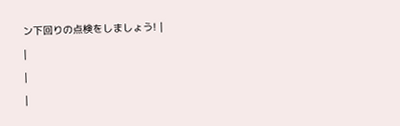ン下回りの点検をしましょう! |
|
|
|